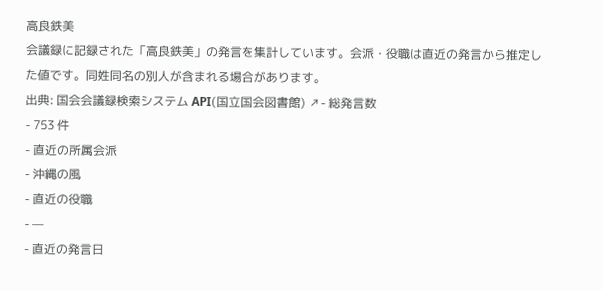高良鉄美
会議録に記録された「高良鉄美」の発言を集計しています。会派・役職は直近の発言から推定した値です。同姓同名の別人が含まれる場合があります。
出典: 国会会議録検索システム API(国立国会図書館) ↗- 総発言数
- 753 件
- 直近の所属会派
- 沖縄の風
- 直近の役職
- —
- 直近の発言日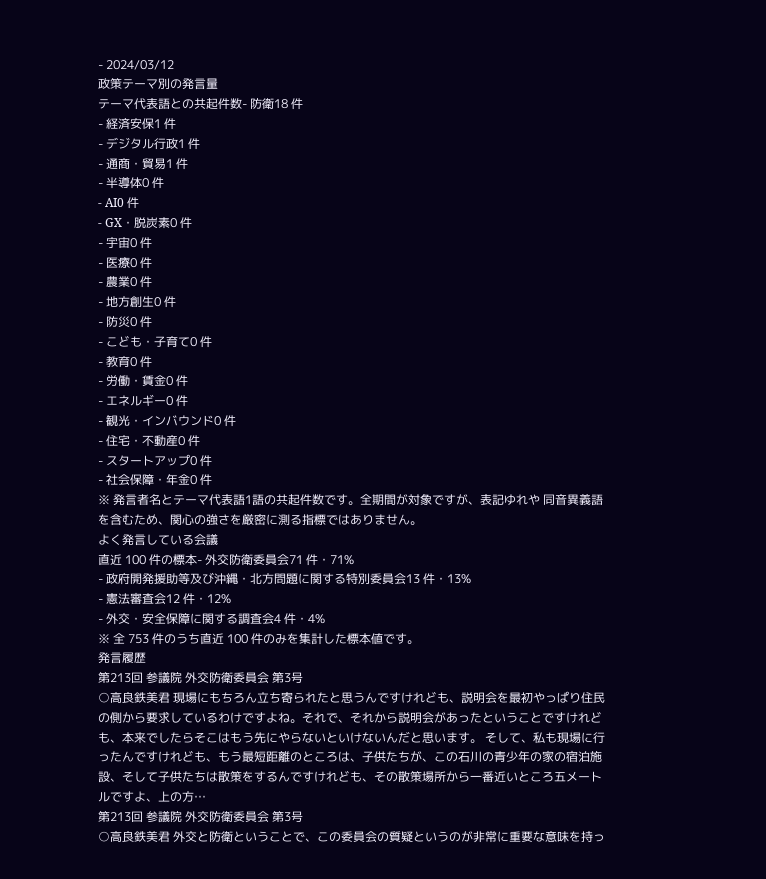- 2024/03/12
政策テーマ別の発言量
テーマ代表語との共起件数- 防衛18 件
- 経済安保1 件
- デジタル行政1 件
- 通商・貿易1 件
- 半導体0 件
- AI0 件
- GX・脱炭素0 件
- 宇宙0 件
- 医療0 件
- 農業0 件
- 地方創生0 件
- 防災0 件
- こども・子育て0 件
- 教育0 件
- 労働・賃金0 件
- エネルギー0 件
- 観光・インバウンド0 件
- 住宅・不動産0 件
- スタートアップ0 件
- 社会保障・年金0 件
※ 発言者名とテーマ代表語1語の共起件数です。全期間が対象ですが、表記ゆれや 同音異義語を含むため、関心の強さを厳密に測る指標ではありません。
よく発言している会議
直近 100 件の標本- 外交防衛委員会71 件・71%
- 政府開発援助等及び沖縄・北方問題に関する特別委員会13 件・13%
- 憲法審査会12 件・12%
- 外交・安全保障に関する調査会4 件・4%
※ 全 753 件のうち直近 100 件のみを集計した標本値です。
発言履歴
第213回 参議院 外交防衛委員会 第3号
○高良鉄美君 現場にもちろん立ち寄られたと思うんですけれども、説明会を最初やっぱり住民の側から要求しているわけですよね。それで、それから説明会があったということですけれども、本来でしたらそこはもう先にやらないといけないんだと思います。 そして、私も現場に行ったんですけれども、もう最短距離のところは、子供たちが、この石川の青少年の家の宿泊施設、そして子供たちは散策をするんですけれども、その散策場所から一番近いところ五メートルですよ、上の方…
第213回 参議院 外交防衛委員会 第3号
○高良鉄美君 外交と防衛ということで、この委員会の質疑というのが非常に重要な意味を持っ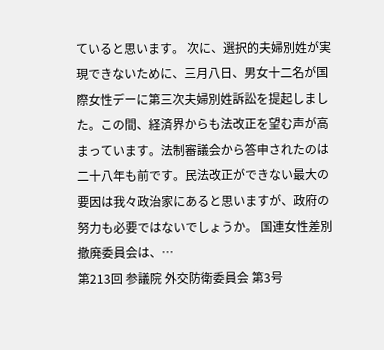ていると思います。 次に、選択的夫婦別姓が実現できないために、三月八日、男女十二名が国際女性デーに第三次夫婦別姓訴訟を提起しました。この間、経済界からも法改正を望む声が高まっています。法制審議会から答申されたのは二十八年も前です。民法改正ができない最大の要因は我々政治家にあると思いますが、政府の努力も必要ではないでしょうか。 国連女性差別撤廃委員会は、…
第213回 参議院 外交防衛委員会 第3号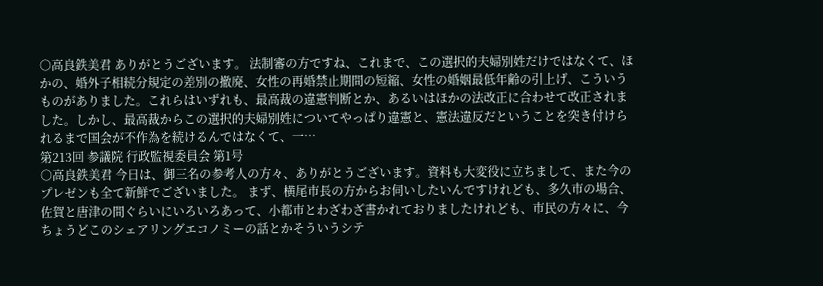○高良鉄美君 ありがとうございます。 法制審の方ですね、これまで、この選択的夫婦別姓だけではなくて、ほかの、婚外子相続分規定の差別の撤廃、女性の再婚禁止期間の短縮、女性の婚姻最低年齢の引上げ、こういうものがありました。これらはいずれも、最高裁の違憲判断とか、あるいはほかの法改正に合わせて改正されました。しかし、最高裁からこの選択的夫婦別姓についてやっぱり違憲と、憲法違反だということを突き付けられるまで国会が不作為を続けるんではなくて、一…
第213回 参議院 行政監視委員会 第1号
○高良鉄美君 今日は、御三名の参考人の方々、ありがとうございます。資料も大変役に立ちまして、また今のプレゼンも全て新鮮でございました。 まず、横尾市長の方からお伺いしたいんですけれども、多久市の場合、佐賀と唐津の間ぐらいにいろいろあって、小都市とわざわざ書かれておりましたけれども、市民の方々に、今ちょうどこのシェアリングエコノミーの話とかそういうシテ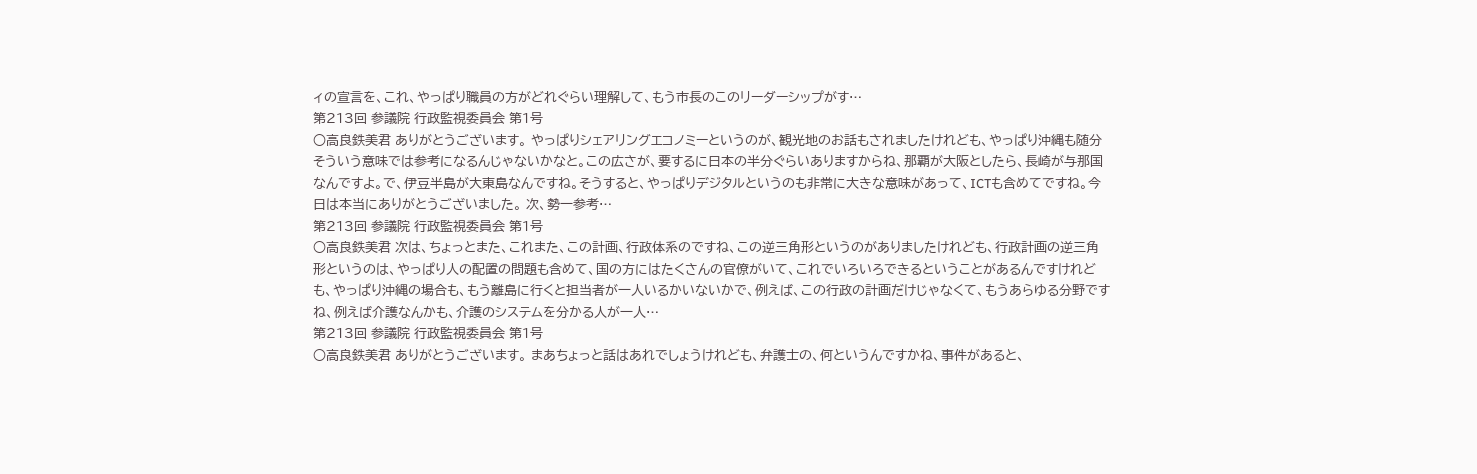ィの宣言を、これ、やっぱり職員の方がどれぐらい理解して、もう市長のこのリーダーシップがす…
第213回 参議院 行政監視委員会 第1号
○高良鉄美君 ありがとうございます。 やっぱりシェアリングエコノミーというのが、観光地のお話もされましたけれども、やっぱり沖縄も随分そういう意味では参考になるんじゃないかなと。この広さが、要するに日本の半分ぐらいありますからね、那覇が大阪としたら、長崎が与那国なんですよ。で、伊豆半島が大東島なんですね。そうすると、やっぱりデジタルというのも非常に大きな意味があって、ICTも含めてですね。今日は本当にありがとうございました。 次、勢一参考…
第213回 参議院 行政監視委員会 第1号
○高良鉄美君 次は、ちょっとまた、これまた、この計画、行政体系のですね、この逆三角形というのがありましたけれども、行政計画の逆三角形というのは、やっぱり人の配置の問題も含めて、国の方にはたくさんの官僚がいて、これでいろいろできるということがあるんですけれども、やっぱり沖縄の場合も、もう離島に行くと担当者が一人いるかいないかで、例えば、この行政の計画だけじゃなくて、もうあらゆる分野ですね、例えば介護なんかも、介護のシステムを分かる人が一人…
第213回 参議院 行政監視委員会 第1号
○高良鉄美君 ありがとうございます。 まあちょっと話はあれでしょうけれども、弁護士の、何というんですかね、事件があると、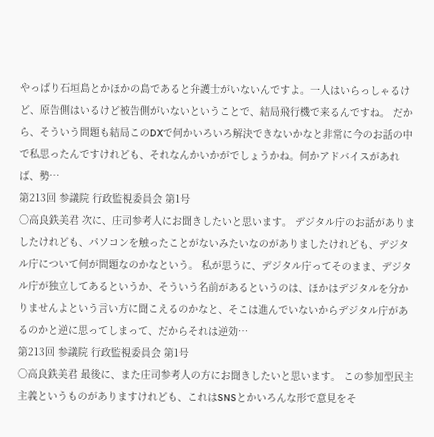やっぱり石垣島とかほかの島であると弁護士がいないんですよ。一人はいらっしゃるけど、原告側はいるけど被告側がいないということで、結局飛行機で来るんですね。 だから、そういう問題も結局このDXで何かいろいろ解決できないかなと非常に今のお話の中で私思ったんですけれども、それなんかいかがでしょうかね。何かアドバイスがあれば、勢…
第213回 参議院 行政監視委員会 第1号
○高良鉄美君 次に、庄司参考人にお聞きしたいと思います。 デジタル庁のお話がありましたけれども、パソコンを触ったことがないみたいなのがありましたけれども、デジタル庁について何が問題なのかなという。 私が思うに、デジタル庁ってそのまま、デジタル庁が独立してあるというか、そういう名前があるというのは、ほかはデジタルを分かりませんよという言い方に聞こえるのかなと、そこは進んでいないからデジタル庁があるのかと逆に思ってしまって、だからそれは逆効…
第213回 参議院 行政監視委員会 第1号
○高良鉄美君 最後に、また庄司参考人の方にお聞きしたいと思います。 この参加型民主主義というものがありますけれども、これはSNSとかいろんな形で意見をそ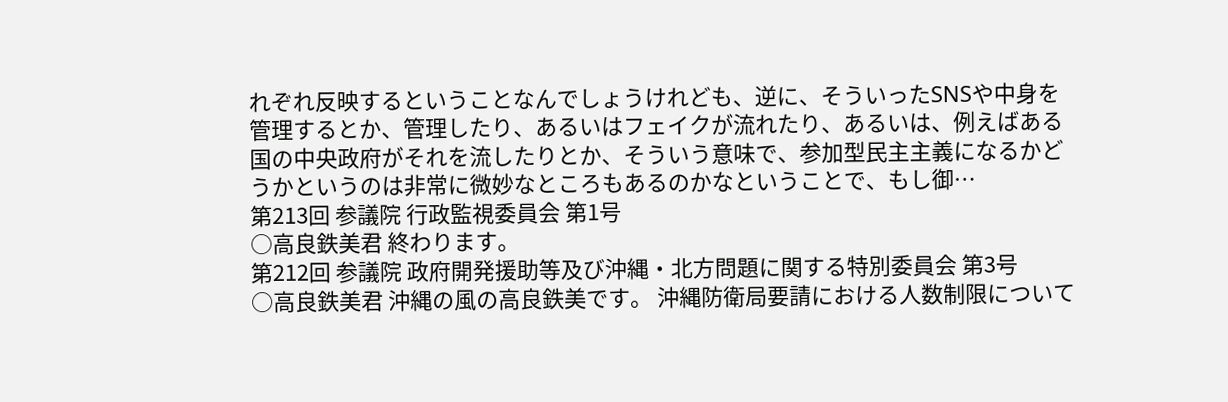れぞれ反映するということなんでしょうけれども、逆に、そういったSNSや中身を管理するとか、管理したり、あるいはフェイクが流れたり、あるいは、例えばある国の中央政府がそれを流したりとか、そういう意味で、参加型民主主義になるかどうかというのは非常に微妙なところもあるのかなということで、もし御…
第213回 参議院 行政監視委員会 第1号
○高良鉄美君 終わります。
第212回 参議院 政府開発援助等及び沖縄・北方問題に関する特別委員会 第3号
○高良鉄美君 沖縄の風の高良鉄美です。 沖縄防衛局要請における人数制限について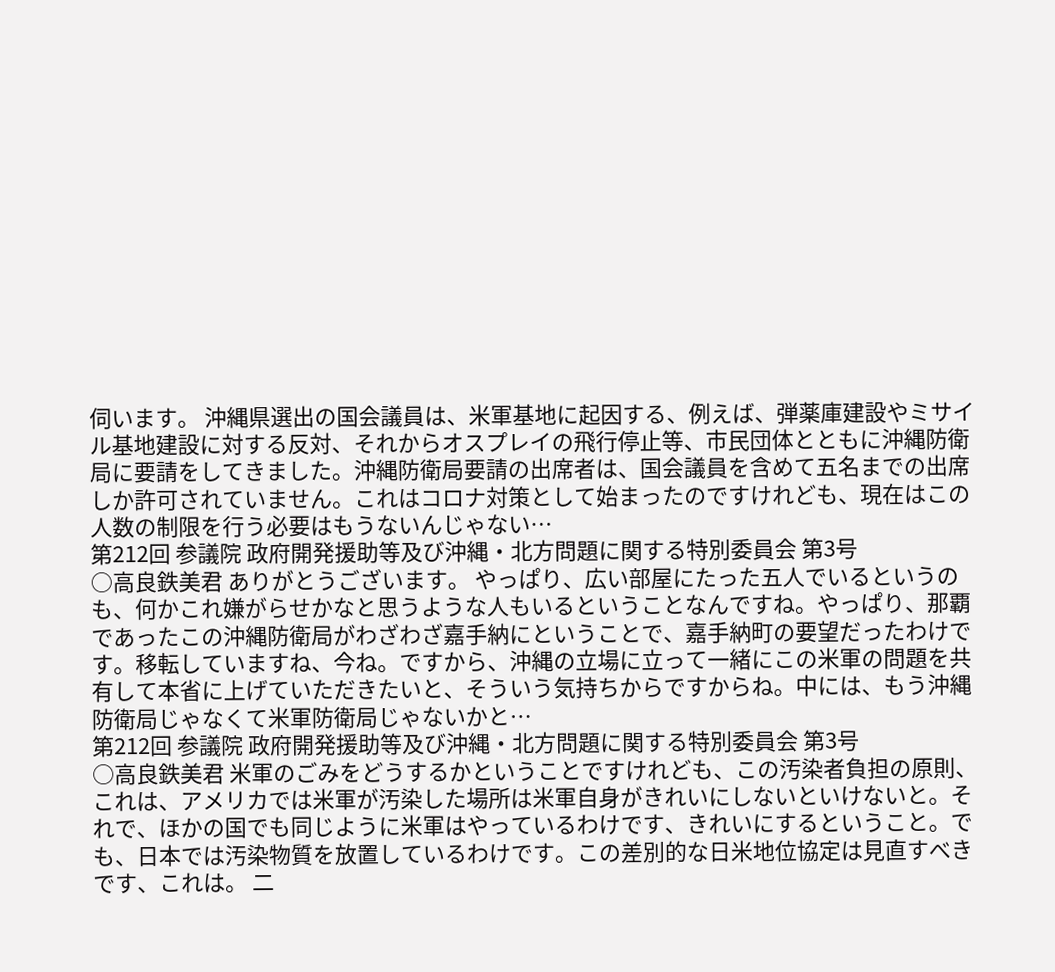伺います。 沖縄県選出の国会議員は、米軍基地に起因する、例えば、弾薬庫建設やミサイル基地建設に対する反対、それからオスプレイの飛行停止等、市民団体とともに沖縄防衛局に要請をしてきました。沖縄防衛局要請の出席者は、国会議員を含めて五名までの出席しか許可されていません。これはコロナ対策として始まったのですけれども、現在はこの人数の制限を行う必要はもうないんじゃない…
第212回 参議院 政府開発援助等及び沖縄・北方問題に関する特別委員会 第3号
○高良鉄美君 ありがとうございます。 やっぱり、広い部屋にたった五人でいるというのも、何かこれ嫌がらせかなと思うような人もいるということなんですね。やっぱり、那覇であったこの沖縄防衛局がわざわざ嘉手納にということで、嘉手納町の要望だったわけです。移転していますね、今ね。ですから、沖縄の立場に立って一緒にこの米軍の問題を共有して本省に上げていただきたいと、そういう気持ちからですからね。中には、もう沖縄防衛局じゃなくて米軍防衛局じゃないかと…
第212回 参議院 政府開発援助等及び沖縄・北方問題に関する特別委員会 第3号
○高良鉄美君 米軍のごみをどうするかということですけれども、この汚染者負担の原則、これは、アメリカでは米軍が汚染した場所は米軍自身がきれいにしないといけないと。それで、ほかの国でも同じように米軍はやっているわけです、きれいにするということ。でも、日本では汚染物質を放置しているわけです。この差別的な日米地位協定は見直すべきです、これは。 二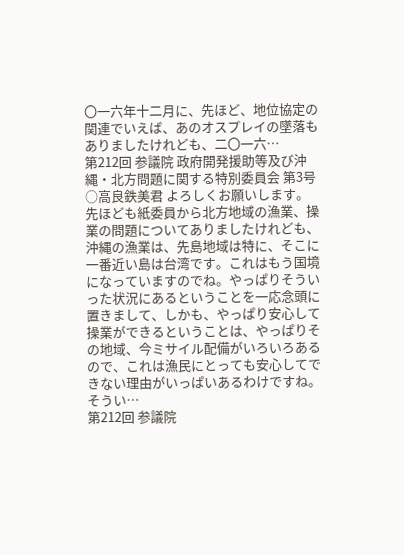〇一六年十二月に、先ほど、地位協定の関連でいえば、あのオスプレイの墜落もありましたけれども、二〇一六…
第212回 参議院 政府開発援助等及び沖縄・北方問題に関する特別委員会 第3号
○高良鉄美君 よろしくお願いします。 先ほども紙委員から北方地域の漁業、操業の問題についてありましたけれども、沖縄の漁業は、先島地域は特に、そこに一番近い島は台湾です。これはもう国境になっていますのでね。やっぱりそういった状況にあるということを一応念頭に置きまして、しかも、やっぱり安心して操業ができるということは、やっぱりその地域、今ミサイル配備がいろいろあるので、これは漁民にとっても安心してできない理由がいっぱいあるわけですね。そうい…
第212回 参議院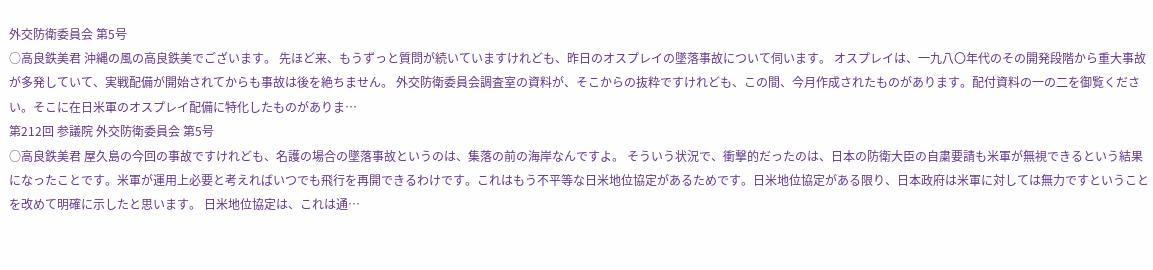外交防衛委員会 第5号
○高良鉄美君 沖縄の風の高良鉄美でございます。 先ほど来、もうずっと質問が続いていますけれども、昨日のオスプレイの墜落事故について伺います。 オスプレイは、一九八〇年代のその開発段階から重大事故が多発していて、実戦配備が開始されてからも事故は後を絶ちません。 外交防衛委員会調査室の資料が、そこからの抜粋ですけれども、この間、今月作成されたものがあります。配付資料の一の二を御覧ください。そこに在日米軍のオスプレイ配備に特化したものがありま…
第212回 参議院 外交防衛委員会 第5号
○高良鉄美君 屋久島の今回の事故ですけれども、名護の場合の墜落事故というのは、集落の前の海岸なんですよ。 そういう状況で、衝撃的だったのは、日本の防衛大臣の自粛要請も米軍が無視できるという結果になったことです。米軍が運用上必要と考えればいつでも飛行を再開できるわけです。これはもう不平等な日米地位協定があるためです。日米地位協定がある限り、日本政府は米軍に対しては無力ですということを改めて明確に示したと思います。 日米地位協定は、これは通…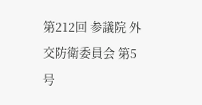第212回 参議院 外交防衛委員会 第5号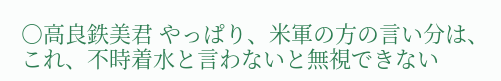○高良鉄美君 やっぱり、米軍の方の言い分は、これ、不時着水と言わないと無視できない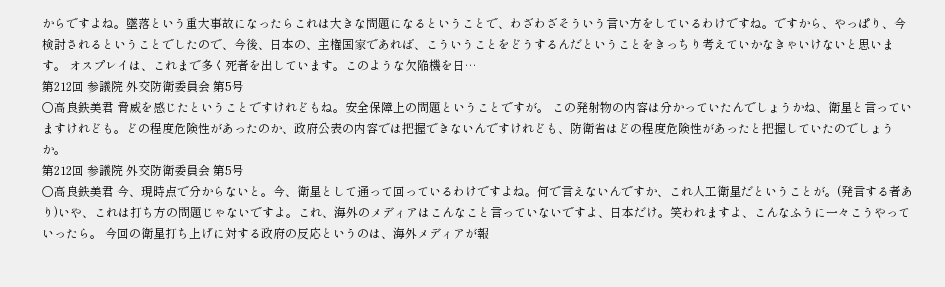からですよね。墜落という重大事故になったらこれは大きな問題になるということで、わざわざそういう言い方をしているわけですね。ですから、やっぱり、今検討されるということでしたので、今後、日本の、主権国家であれば、こういうことをどうするんだということをきっちり考えていかなきゃいけないと思います。 オスプレイは、これまで多く死者を出しています。このような欠陥機を日…
第212回 参議院 外交防衛委員会 第5号
○高良鉄美君 脅威を感じたということですけれどもね。安全保障上の問題ということですが。 この発射物の内容は分かっていたんでしょうかね、衛星と言っていますけれども。どの程度危険性があったのか、政府公表の内容では把握できないんですけれども、防衛省はどの程度危険性があったと把握していたのでしょうか。
第212回 参議院 外交防衛委員会 第5号
○高良鉄美君 今、現時点で分からないと。今、衛星として通って回っているわけですよね。何で言えないんですか、これ人工衛星だということが。(発言する者あり)いや、これは打ち方の問題じゃないですよ。これ、海外のメディアはこんなこと言っていないですよ、日本だけ。笑われますよ、こんなふうに一々こうやっていったら。 今回の衛星打ち上げに対する政府の反応というのは、海外メディアが報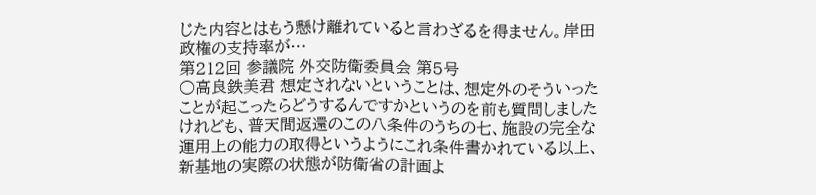じた内容とはもう懸け離れていると言わざるを得ません。岸田政権の支持率が…
第212回 参議院 外交防衛委員会 第5号
○高良鉄美君 想定されないということは、想定外のそういったことが起こったらどうするんですかというのを前も質問しましたけれども、普天間返還のこの八条件のうちの七、施設の完全な運用上の能力の取得というようにこれ条件書かれている以上、新基地の実際の状態が防衛省の計画よ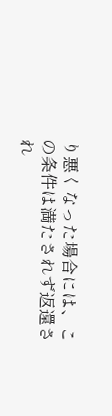り悪くなった場合には、この条件は満たされず返還され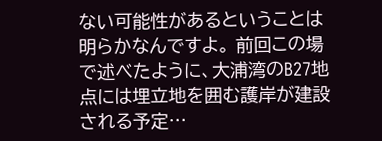ない可能性があるということは明らかなんですよ。 前回この場で述べたように、大浦湾のB27地点には埋立地を囲む護岸が建設される予定…